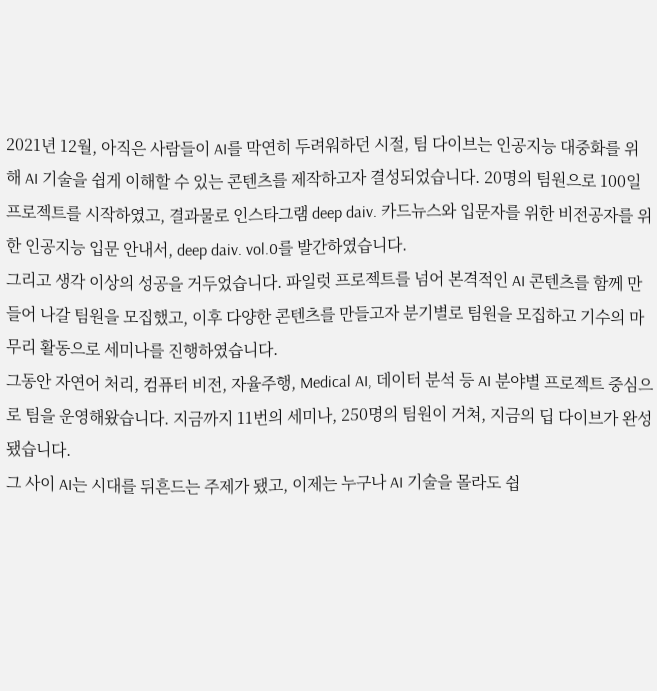2021년 12월, 아직은 사람들이 AI를 막연히 두려워하던 시절, 팀 다이브는 인공지능 대중화를 위해 AI 기술을 쉽게 이해할 수 있는 콘텐츠를 제작하고자 결성되었습니다. 20명의 팀원으로 100일 프로젝트를 시작하였고, 결과물로 인스타그램 deep daiv. 카드뉴스와 입문자를 위한 비전공자를 위한 인공지능 입문 안내서, deep daiv. vol.0를 발간하였습니다.
그리고 생각 이상의 성공을 거두었습니다. 파일럿 프로젝트를 넘어 본격적인 AI 콘텐츠를 함께 만들어 나갈 팀원을 모집했고, 이후 다양한 콘텐츠를 만들고자 분기별로 팀원을 모집하고 기수의 마무리 활동으로 세미나를 진행하였습니다.
그동안 자연어 처리, 컴퓨터 비전, 자율주행, Medical AI, 데이터 분석 등 AI 분야별 프로젝트 중심으로 팀을 운영해왔습니다. 지금까지 11번의 세미나, 250명의 팀원이 거쳐, 지금의 딥 다이브가 완성됐습니다.
그 사이 AI는 시대를 뒤흔드는 주제가 됐고, 이제는 누구나 AI 기술을 몰라도 쉽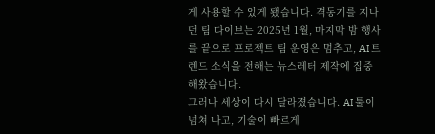게 사용할 수 있게 됐습니다. 격동기를 지나던 팀 다이브는 2025년 1월, 마지막 밤 행사를 끝으로 프로젝트 팀 운영은 멈추고, AI 트렌드 소식을 전해는 뉴스레터 제작에 집중해왔습니다.
그러나 세상이 다시 달라졌습니다. AI 툴이 넘쳐 나고, 기술이 빠르게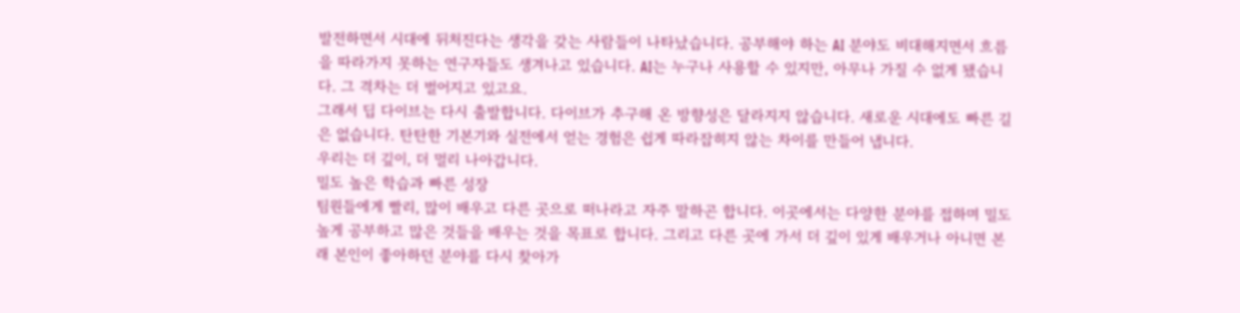발전하면서 시대에 뒤처진다는 생각을 갖는 사람들이 나타났습니다. 공부해야 하는 AI 분야도 비대해지면서 흐름을 따라가지 못하는 연구자들도 생겨나고 있습니다. AI는 누구나 사용할 수 있지만, 아무나 가질 수 없게 됐습니다. 그 격차는 더 벌어지고 있고요.
그래서 딥 다이브는 다시 출발합니다. 다이브가 추구해 온 방향성은 달라지지 않습니다. 새로운 시대에도 빠른 길은 없습니다. 탄탄한 기본기와 실전에서 얻는 경험은 쉽게 따라잡히지 않는 차이를 만들어 냅니다.
우리는 더 깊이, 더 멀리 나아갑니다.
밀도 높은 학습과 빠른 성장
팀원들에게 빨리, 많이 배우고 다른 곳으로 떠나라고 자주 말하곤 합니다. 이곳에서는 다양한 분야를 접하며 밀도 높게 공부하고 많은 것들을 배우는 것을 목표로 합니다. 그리고 다른 곳에 가서 더 깊이 있게 배우거나 아니면 본래 본인이 좋아하던 분야를 다시 찾아가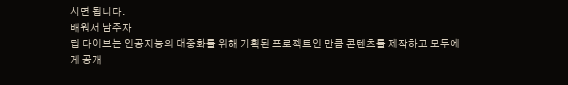시면 됩니다.
배워서 남주자
딥 다이브는 인공지능의 대중화를 위해 기획된 프로젝트인 만큼 콘텐츠를 제작하고 모두에게 공개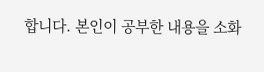합니다. 본인이 공부한 내용을 소화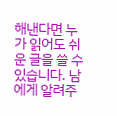해낸다면 누가 읽어도 쉬운 글을 쓸 수 있습니다. 남에게 알려주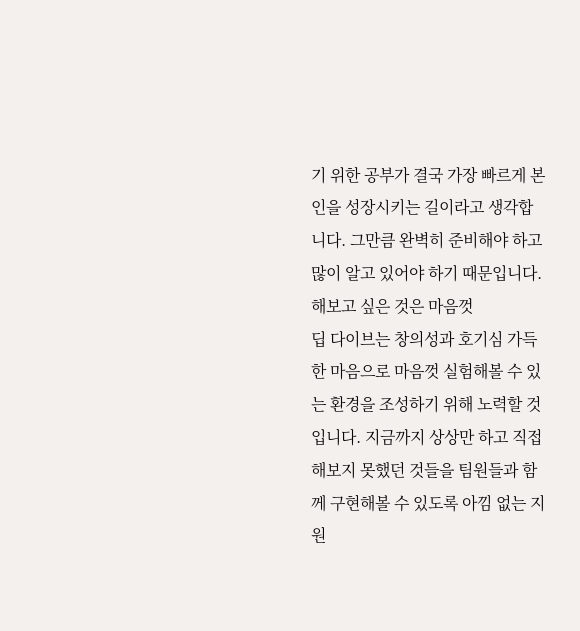기 위한 공부가 결국 가장 빠르게 본인을 성장시키는 길이라고 생각합니다. 그만큼 완벽히 준비해야 하고 많이 알고 있어야 하기 때문입니다.
해보고 싶은 것은 마음껏
딥 다이브는 창의성과 호기심 가득한 마음으로 마음껏 실험해볼 수 있는 환경을 조성하기 위해 노력할 것입니다. 지금까지 상상만 하고 직접 해보지 못했던 것들을 팀원들과 함께 구현해볼 수 있도록 아낌 없는 지원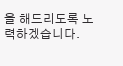을 해드리도록 노력하겠습니다.